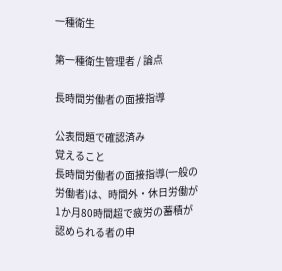一種衛生

第一種衛生管理者 / 論点

長時間労働者の面接指導

公表問題で確認済み
覚えること
長時間労働者の面接指導(一般の労働者)は、時間外・休日労働が1か月80時間超で疲労の蓄積が認められる者の申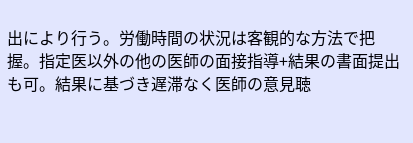出により行う。労働時間の状況は客観的な方法で把握。指定医以外の他の医師の面接指導+結果の書面提出も可。結果に基づき遅滞なく医師の意見聴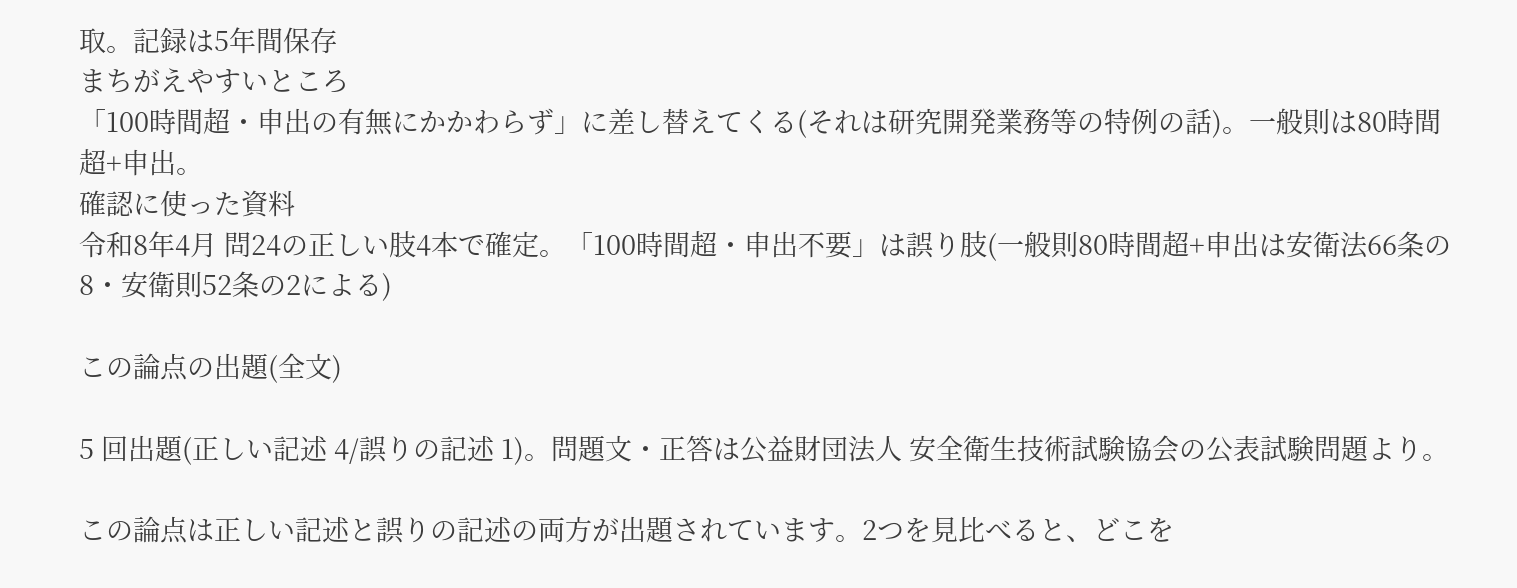取。記録は5年間保存
まちがえやすいところ
「100時間超・申出の有無にかかわらず」に差し替えてくる(それは研究開発業務等の特例の話)。一般則は80時間超+申出。
確認に使った資料
令和8年4月 問24の正しい肢4本で確定。「100時間超・申出不要」は誤り肢(一般則80時間超+申出は安衛法66条の8・安衛則52条の2による)

この論点の出題(全文)

5 回出題(正しい記述 4/誤りの記述 1)。問題文・正答は公益財団法人 安全衛生技術試験協会の公表試験問題より。

この論点は正しい記述と誤りの記述の両方が出題されています。2つを見比べると、どこを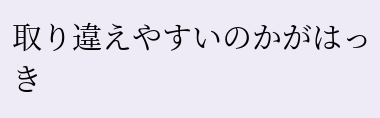取り違えやすいのかがはっき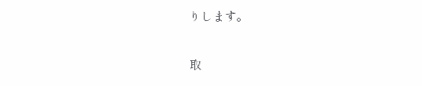りします。

取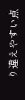り違えやすい点